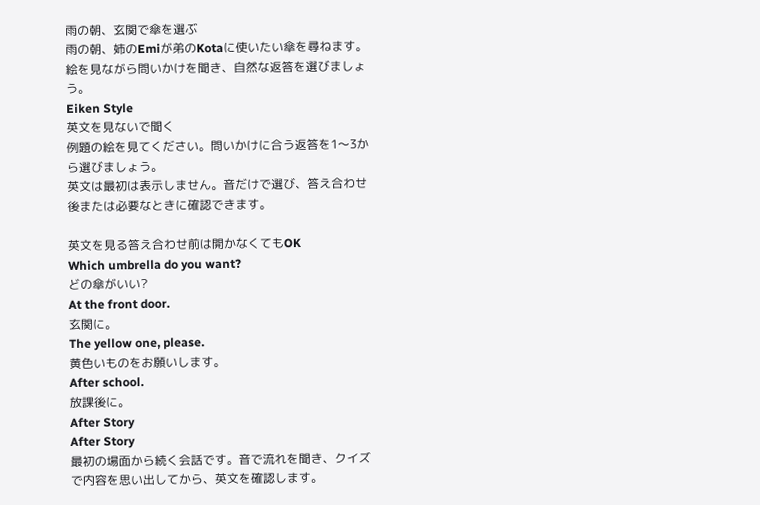雨の朝、玄関で傘を選ぶ
雨の朝、姉のEmiが弟のKotaに使いたい傘を尋ねます。絵を見ながら問いかけを聞き、自然な返答を選びましょう。
Eiken Style
英文を見ないで聞く
例題の絵を見てください。問いかけに合う返答を1〜3から選びましょう。
英文は最初は表示しません。音だけで選び、答え合わせ後または必要なときに確認できます。

英文を見る答え合わせ前は開かなくてもOK
Which umbrella do you want?
どの傘がいい?
At the front door.
玄関に。
The yellow one, please.
黄色いものをお願いします。
After school.
放課後に。
After Story
After Story
最初の場面から続く会話です。音で流れを聞き、クイズで内容を思い出してから、英文を確認します。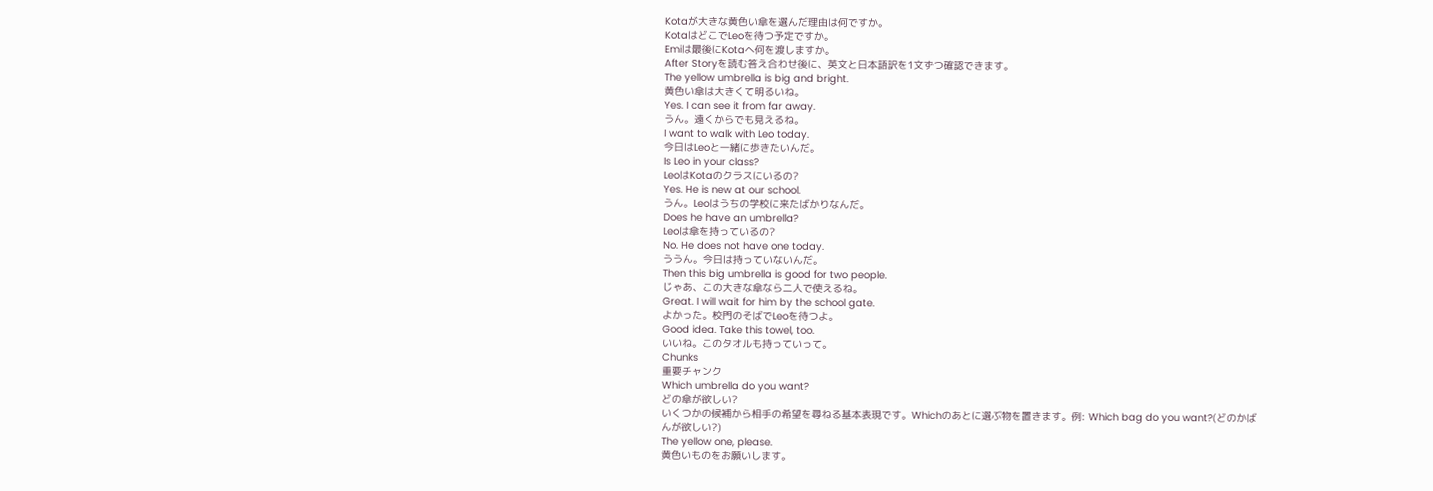Kotaが大きな黄色い傘を選んだ理由は何ですか。
KotaはどこでLeoを待つ予定ですか。
Emiは最後にKotaへ何を渡しますか。
After Storyを読む答え合わせ後に、英文と日本語訳を1文ずつ確認できます。
The yellow umbrella is big and bright.
黄色い傘は大きくて明るいね。
Yes. I can see it from far away.
うん。遠くからでも見えるね。
I want to walk with Leo today.
今日はLeoと一緒に歩きたいんだ。
Is Leo in your class?
LeoはKotaのクラスにいるの?
Yes. He is new at our school.
うん。Leoはうちの学校に来たばかりなんだ。
Does he have an umbrella?
Leoは傘を持っているの?
No. He does not have one today.
ううん。今日は持っていないんだ。
Then this big umbrella is good for two people.
じゃあ、この大きな傘なら二人で使えるね。
Great. I will wait for him by the school gate.
よかった。校門のそばでLeoを待つよ。
Good idea. Take this towel, too.
いいね。このタオルも持っていって。
Chunks
重要チャンク
Which umbrella do you want?
どの傘が欲しい?
いくつかの候補から相手の希望を尋ねる基本表現です。Whichのあとに選ぶ物を置きます。例: Which bag do you want?(どのかばんが欲しい?)
The yellow one, please.
黄色いものをお願いします。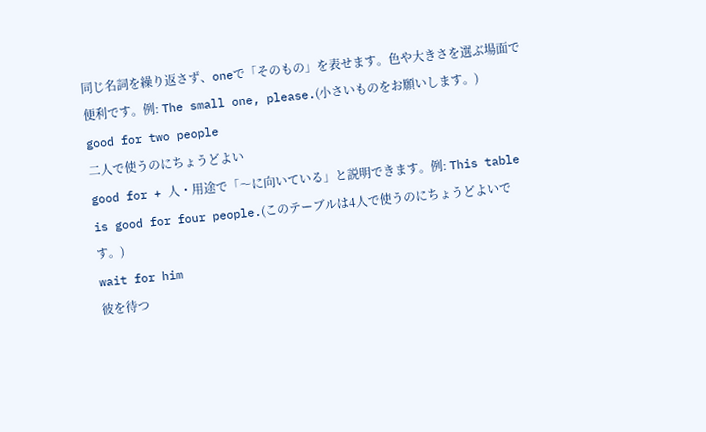同じ名詞を繰り返さず、oneで「そのもの」を表せます。色や大きさを選ぶ場面で便利です。例: The small one, please.(小さいものをお願いします。)
good for two people
二人で使うのにちょうどよい
good for + 人・用途で「〜に向いている」と説明できます。例: This table is good for four people.(このテーブルは4人で使うのにちょうどよいです。)
wait for him
彼を待つ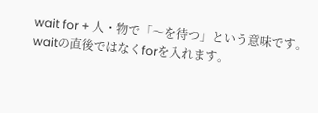wait for + 人・物で「〜を待つ」という意味です。waitの直後ではなくforを入れます。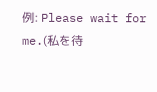例: Please wait for me.(私を待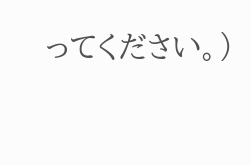ってください。)